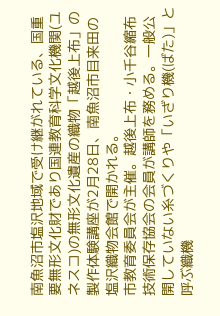南魚沼市塩沢地域で受け継がれている、国重要無形文化財であり国連教育科学文化機関(ユネスコ)の無形文化遺産の織物「越後上布」の製作体験講座が2月28日、南魚沼市目来田の塩沢織物会館で開かれる。
市教育委員会が主催。越後上布・小千谷縮布技術保存協会の会員が講師を務める。一般公開していない糸づくりや「いざり機(ばた)」と呼ぶ織機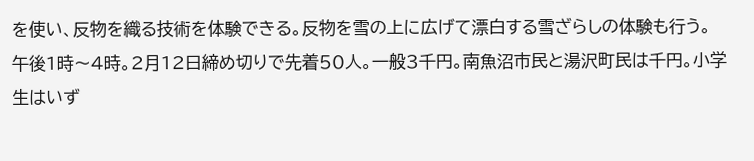を使い、反物を織る技術を体験できる。反物を雪の上に広げて漂白する雪ざらしの体験も行う。
午後1時〜4時。2月12日締め切りで先着50人。一般3千円。南魚沼市民と湯沢町民は千円。小学生はいず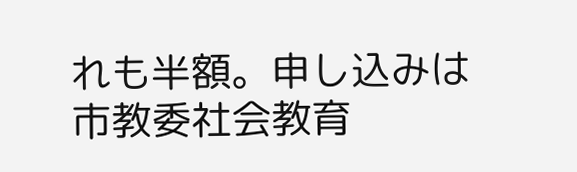れも半額。申し込みは市教委社会教育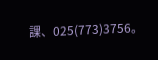課、025(773)3756。